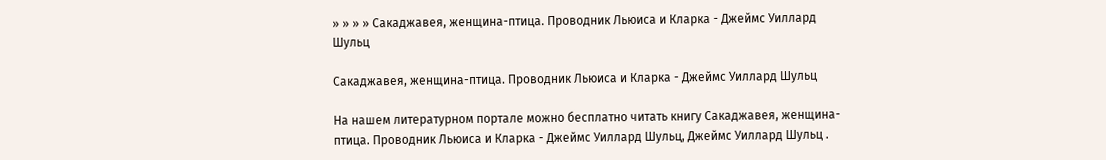» » » » Сакаджавея, женщина-птица. Проводник Льюиса и Кларка - Джеймс Уиллард Шульц

Сакаджавея, женщина-птица. Проводник Льюиса и Кларка - Джеймс Уиллард Шульц

На нашем литературном портале можно бесплатно читать книгу Сакаджавея, женщина-птица. Проводник Льюиса и Кларка - Джеймс Уиллард Шульц, Джеймс Уиллард Шульц .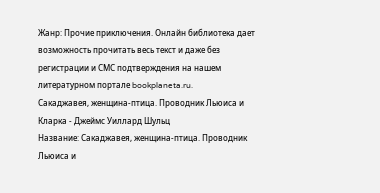Жанр: Прочие приключения. Онлайн библиотека дает возможность прочитать весь текст и даже без регистрации и СМС подтверждения на нашем литературном портале bookplaneta.ru.
Сакаджавея, женщина-птица. Проводник Льюиса и Кларка - Джеймс Уиллард Шульц
Название: Сакаджавея, женщина-птица. Проводник Льюиса и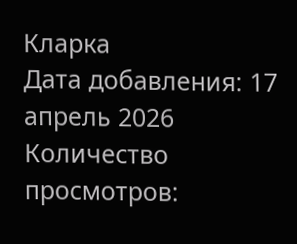Кларка
Дата добавления: 17 апрель 2026
Количество просмотров: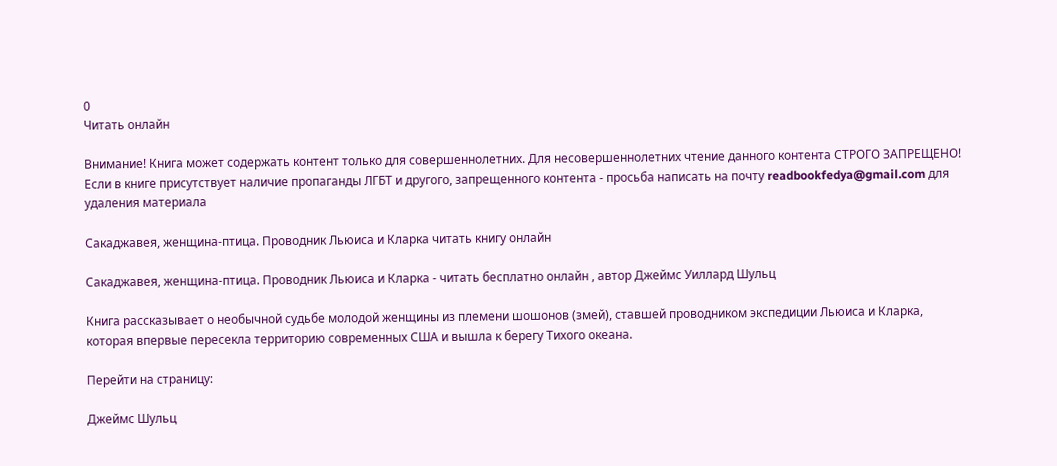0
Читать онлайн

Внимание! Книга может содержать контент только для совершеннолетних. Для несовершеннолетних чтение данного контента СТРОГО ЗАПРЕЩЕНО! Если в книге присутствует наличие пропаганды ЛГБТ и другого, запрещенного контента - просьба написать на почту readbookfedya@gmail.com для удаления материала

Сакаджавея, женщина-птица. Проводник Льюиса и Кларка читать книгу онлайн

Сакаджавея, женщина-птица. Проводник Льюиса и Кларка - читать бесплатно онлайн , автор Джеймс Уиллард Шульц

Книга рассказывает о необычной судьбе молодой женщины из племени шошонов (змей), ставшей проводником экспедиции Льюиса и Кларка, которая впервые пересекла территорию современных США и вышла к берегу Тихого океана.

Перейти на страницу:

Джеймс Шульц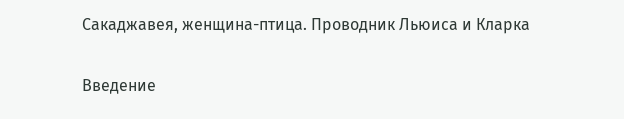Сакаджавея, женщина-птица. Проводник Льюиса и Кларка

Введение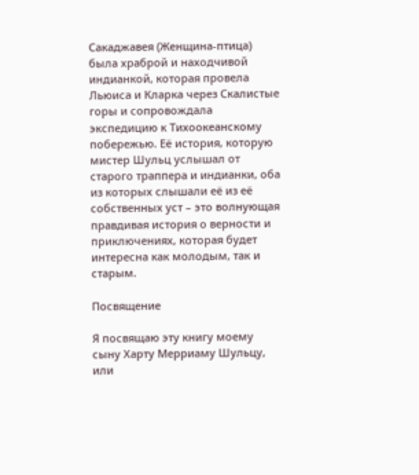Сакаджавея (Женщина-птица) была храброй и находчивой индианкой, которая провела Льюиса и Кларка через Скалистые горы и сопровождала экспедицию к Тихоокеанскому побережью. Её история, которую мистер Шульц услышал от старого траппера и индианки, оба из которых слышали её из её собственных уст – это волнующая правдивая история о верности и приключениях, которая будет интересна как молодым, так и старым.

Посвящение

Я посвящаю эту книгу моему сыну Харту Мерриаму Шульцу, или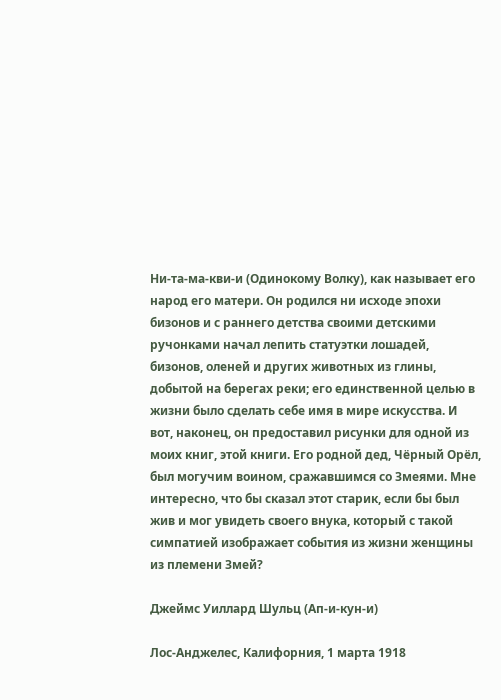Ни-та-ма-кви-и (Одинокому Волку), как называет его народ его матери. Он родился ни исходе эпохи бизонов и с раннего детства своими детскими ручонками начал лепить статуэтки лошадей, бизонов, оленей и других животных из глины, добытой на берегах реки; его единственной целью в жизни было сделать себе имя в мире искусства. И вот, наконец, он предоставил рисунки для одной из моих книг, этой книги. Его родной дед, Чёрный Орёл, был могучим воином, сражавшимся со Змеями. Мне интересно, что бы сказал этот старик, если бы был жив и мог увидеть своего внука, который с такой симпатией изображает события из жизни женщины из племени Змей?

Джеймс Уиллард Шульц (Ап-и-кун-и)

Лос-Анджелес, Калифорния, 1 марта 1918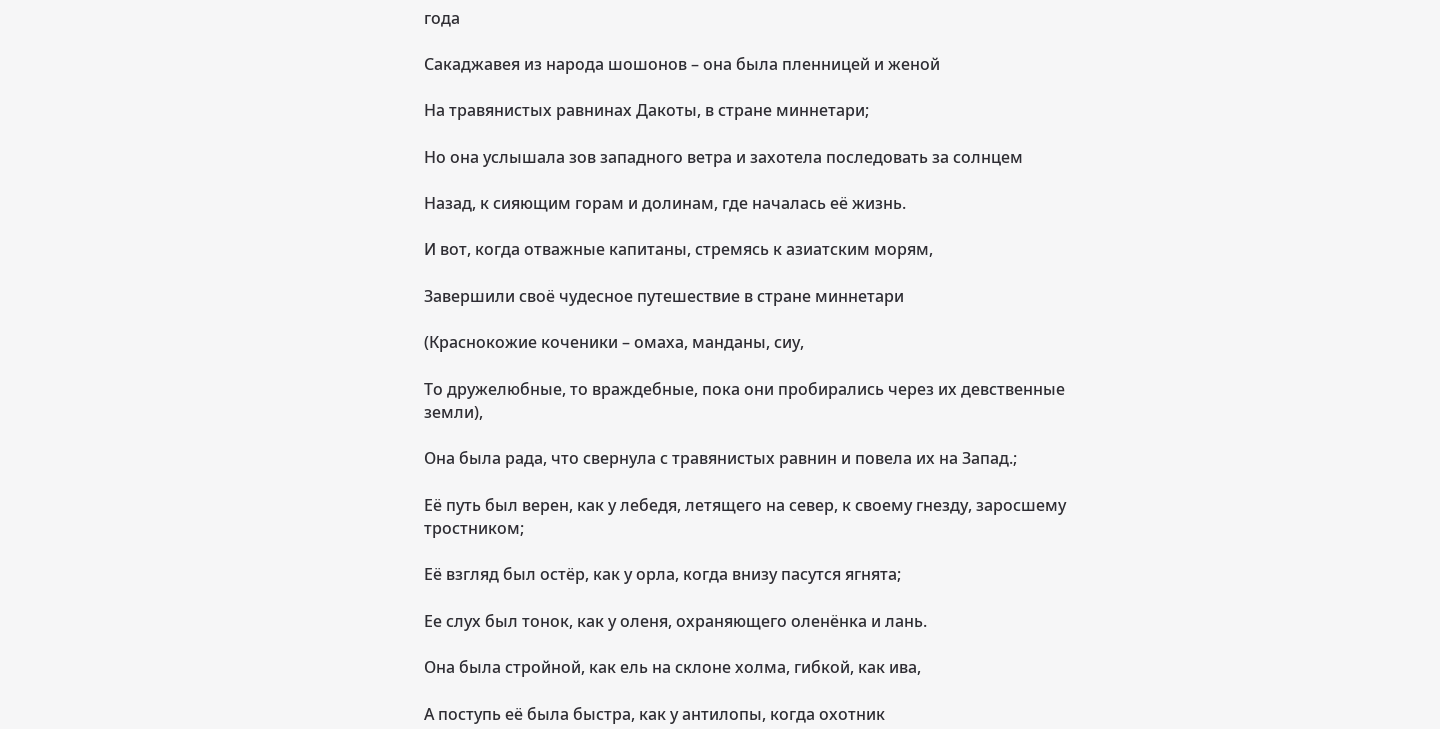года

Сакаджавея из народа шошонов – она была пленницей и женой

На травянистых равнинах Дакоты, в стране миннетари;

Но она услышала зов западного ветра и захотела последовать за солнцем

Назад, к сияющим горам и долинам, где началась её жизнь.

И вот, когда отважные капитаны, стремясь к азиатским морям,

Завершили своё чудесное путешествие в стране миннетари

(Краснокожие коченики – омаха, манданы, сиу,

То дружелюбные, то враждебные, пока они пробирались через их девственные земли),

Она была рада, что свернула с травянистых равнин и повела их на Запад.;

Её путь был верен, как у лебедя, летящего на север, к своему гнезду, заросшему тростником;

Её взгляд был остёр, как у орла, когда внизу пасутся ягнята;

Ее слух был тонок, как у оленя, охраняющего оленёнка и лань.

Она была стройной, как ель на склоне холма, гибкой, как ива,

А поступь её была быстра, как у антилопы, когда охотник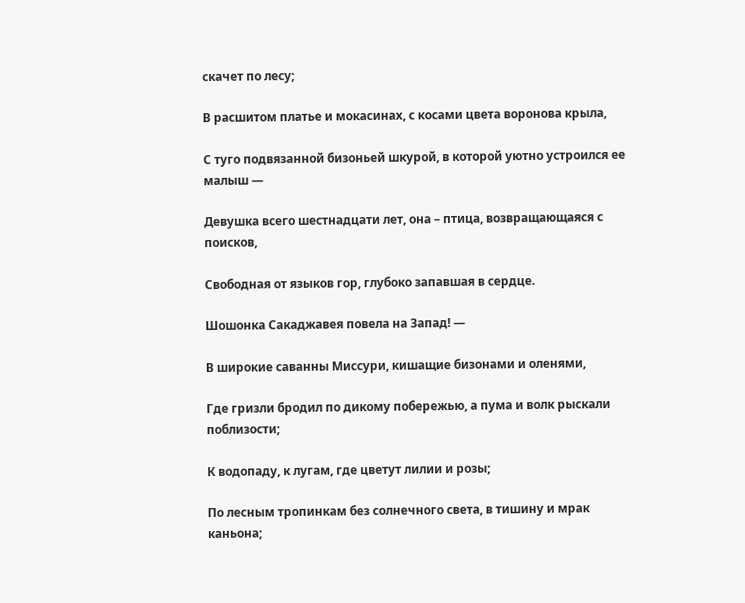скачет по лесу;

В расшитом платье и мокасинах, с косами цвета воронова крыла,

С туго подвязанной бизоньей шкурой, в которой уютно устроился ее малыш —

Девушка всего шестнадцати лет, она – птица, возвращающаяся с поисков,

Свободная от языков гор, глубоко запавшая в сердце.

Шошонка Сакаджавея повела на Запад! —

В широкие саванны Миссури, кишащие бизонами и оленями,

Где гризли бродил по дикому побережью, а пума и волк рыскали поблизости;

К водопаду, к лугам, где цветут лилии и розы;

По лесным тропинкам без солнечного света, в тишину и мрак каньона;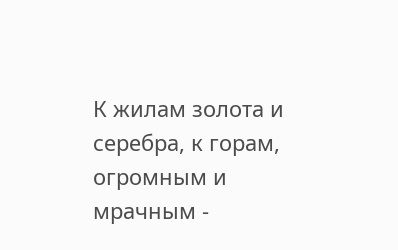К жилам золота и серебра, к горам, огромным и мрачным -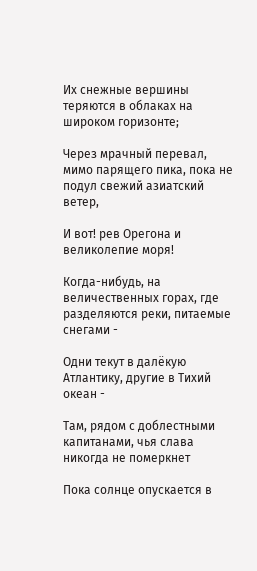Их снежные вершины теряются в облаках на широком горизонте;

Через мрачный перевал, мимо парящего пика, пока не подул свежий азиатский ветер,

И вот! рев Орегона и великолепие моря!

Когда-нибудь, на величественных горах, где разделяются реки, питаемые снегами -

Одни текут в далёкую Атлантику, другие в Тихий океан -

Там, рядом с доблестными капитанами, чья слава никогда не померкнет

Пока солнце опускается в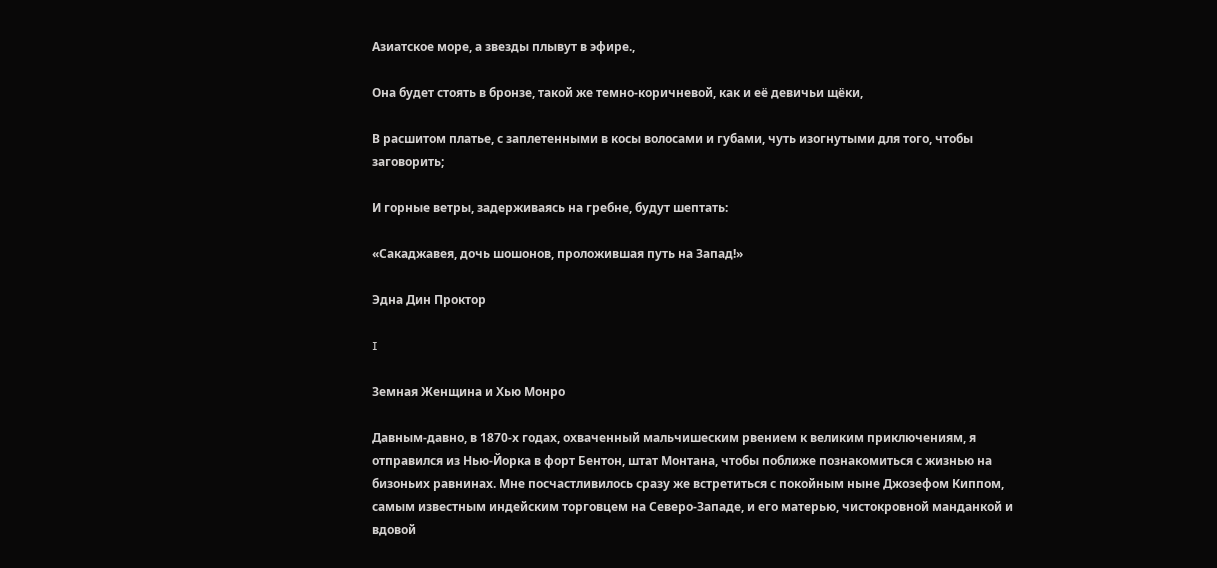Азиатское море, а звезды плывут в эфире.,

Она будет стоять в бронзе, такой же темно-коричневой, как и её девичьи щёки,

В расшитом платье, с заплетенными в косы волосами и губами, чуть изогнутыми для того, чтобы заговорить;

И горные ветры, задерживаясь на гребне, будут шептать:

«Сакаджавея, дочь шошонов, проложившая путь на Запад!»

Эдна Дин Проктор

I

Земная Женщина и Хью Монро

Давным-давно, в 1870-х годах, охваченный мальчишеским рвением к великим приключениям, я отправился из Нью-Йорка в форт Бентон, штат Монтана, чтобы поближе познакомиться с жизнью на бизоньих равнинах. Мне посчастливилось сразу же встретиться с покойным ныне Джозефом Киппом, самым известным индейским торговцем на Северо-Западе, и его матерью, чистокровной манданкой и вдовой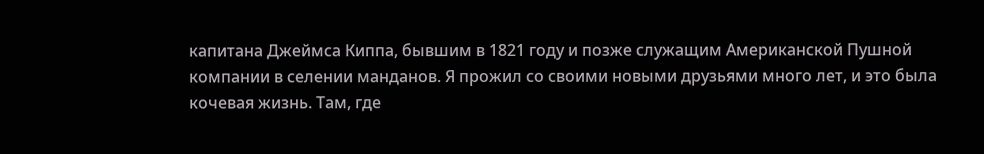капитана Джеймса Киппа, бывшим в 1821 году и позже служащим Американской Пушной компании в селении манданов. Я прожил со своими новыми друзьями много лет, и это была кочевая жизнь. Там, где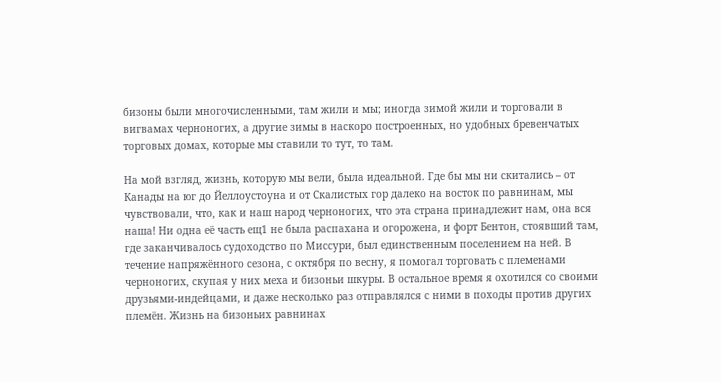бизоны были многочисленными, там жили и мы; иногда зимой жили и торговали в вигвамах черноногих, а другие зимы в наскоро построенных, но удобных бревенчатых торговых домах, которые мы ставили то тут, то там.

На мой взгляд, жизнь, которую мы вели, была идеальной. Где бы мы ни скитались – от Канады на юг до Йеллоустоуна и от Скалистых гор далеко на восток по равнинам, мы чувствовали, что, как и наш народ черноногих, что эта страна принадлежит нам, она вся наша! Ни одна её часть ещ1 не была распахана и огорожена, и форт Бентон, стоявший там, где заканчивалось судоходство по Миссури, был единственным поселением на ней. В течение напряжённого сезона, с октября по весну, я помогал торговать с племенами черноногих, скупая у них меха и бизоньи шкуры. В остальное время я охотился со своими друзьями-индейцами, и даже несколько раз отправлялся с ними в походы против других племён. Жизнь на бизоньих равнинах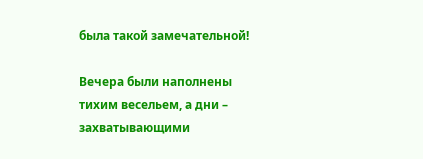была такой замечательной!

Вечера были наполнены тихим весельем, а дни – захватывающими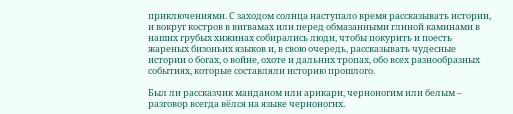приключениями. С заходом солнца наступало время рассказывать истории, и вокруг костров в вигвамах или перед обмазанными глиной каминами в наших грубых хижинах собирались люди, чтобы покурить и поесть жареных бизоньих языков и, в свою очередь, рассказывать чудесные истории о богах, о войне, охоте и дальних тропах, обо всех разнообразных событиях, которые составляли историю прошлого.

Был ли рассказчик манданом или арикари, черноногим или белым – разговор всегда вёлся на языке черноногих.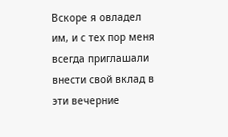Вскоре я овладел им, и с тех пор меня всегда приглашали внести свой вклад в эти вечерние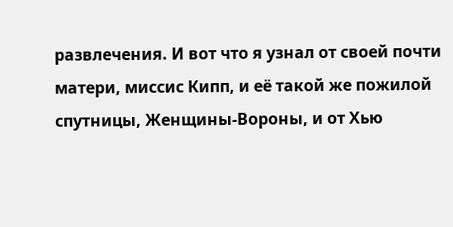развлечения. И вот что я узнал от своей почти матери, миссис Кипп, и её такой же пожилой спутницы, Женщины-Вороны, и от Хью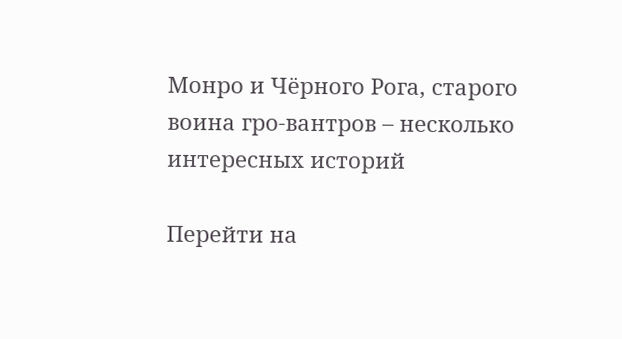Монро и Чёрного Рога, старого воина гро-вантров – несколько интересных историй

Перейти на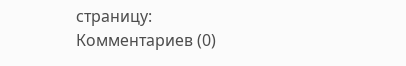страницу:
Комментариев (0)